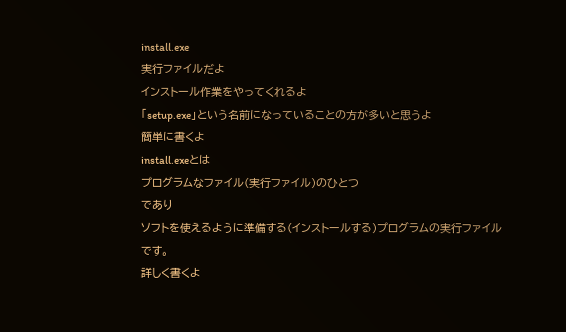install.exe
実行ファイルだよ
インストール作業をやってくれるよ
「setup.exe」という名前になっていることの方が多いと思うよ
簡単に書くよ
install.exeとは
プログラムなファイル(実行ファイル)のひとつ
であり
ソフトを使えるように準備する(インストールする)プログラムの実行ファイル
です。
詳しく書くよ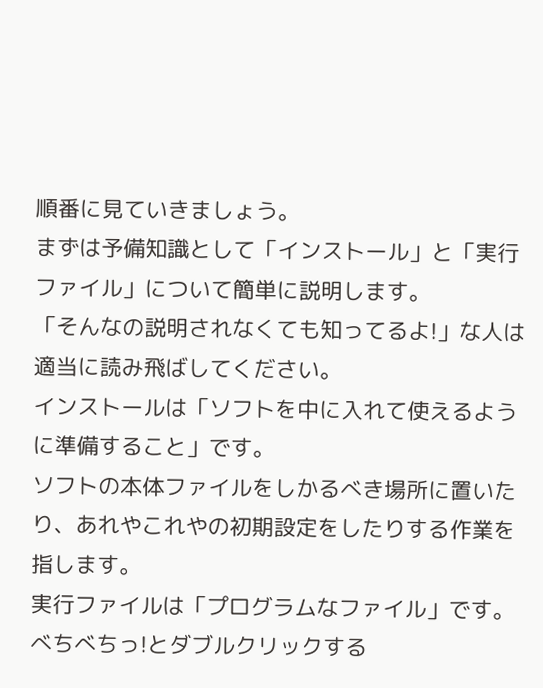順番に見ていきましょう。
まずは予備知識として「インストール」と「実行ファイル」について簡単に説明します。
「そんなの説明されなくても知ってるよ!」な人は適当に読み飛ばしてください。
インストールは「ソフトを中に入れて使えるように準備すること」です。
ソフトの本体ファイルをしかるべき場所に置いたり、あれやこれやの初期設定をしたりする作業を指します。
実行ファイルは「プログラムなファイル」です。
べちべちっ!とダブルクリックする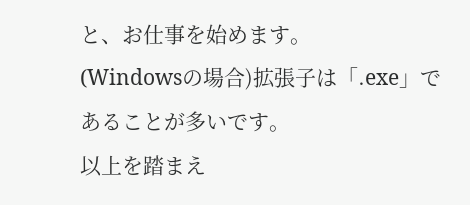と、お仕事を始めます。
(Windowsの場合)拡張子は「.exe」であることが多いです。
以上を踏まえ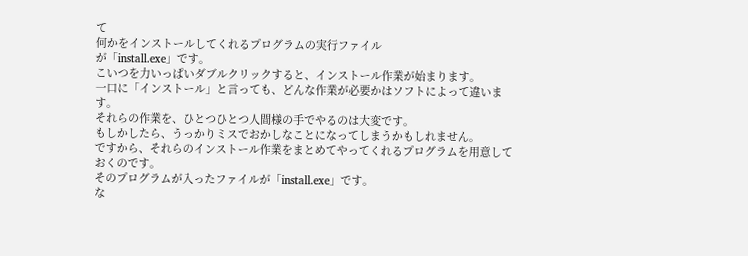て
何かをインストールしてくれるプログラムの実行ファイル
が「install.exe」です。
こいつを力いっぱいダブルクリックすると、インストール作業が始まります。
一口に「インストール」と言っても、どんな作業が必要かはソフトによって違います。
それらの作業を、ひとつひとつ人間様の手でやるのは大変です。
もしかしたら、うっかりミスでおかしなことになってしまうかもしれません。
ですから、それらのインストール作業をまとめてやってくれるプログラムを用意しておくのです。
そのプログラムが入ったファイルが「install.exe」です。
な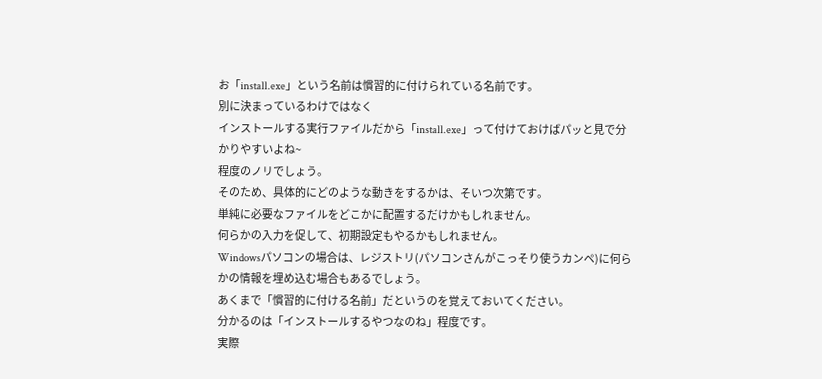お「install.exe」という名前は慣習的に付けられている名前です。
別に決まっているわけではなく
インストールする実行ファイルだから「install.exe」って付けておけばパッと見で分かりやすいよね~
程度のノリでしょう。
そのため、具体的にどのような動きをするかは、そいつ次第です。
単純に必要なファイルをどこかに配置するだけかもしれません。
何らかの入力を促して、初期設定もやるかもしれません。
Windowsパソコンの場合は、レジストリ(パソコンさんがこっそり使うカンペ)に何らかの情報を埋め込む場合もあるでしょう。
あくまで「慣習的に付ける名前」だというのを覚えておいてください。
分かるのは「インストールするやつなのね」程度です。
実際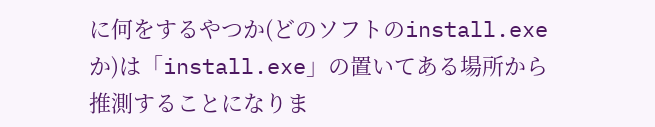に何をするやつか(どのソフトのinstall.exeか)は「install.exe」の置いてある場所から推測することになりま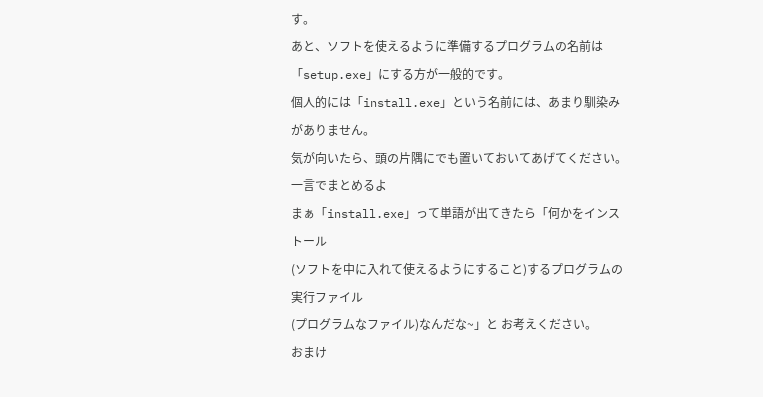す。
あと、ソフトを使えるように準備するプログラムの名前は「setup.exe」にする方が一般的です。
個人的には「install.exe」という名前には、あまり馴染みがありません。
気が向いたら、頭の片隅にでも置いておいてあげてください。
一言でまとめるよ
まぁ「install.exe」って単語が出てきたら「何かをインストール
(ソフトを中に入れて使えるようにすること)するプログラムの実行ファイル
(プログラムなファイル)なんだな~」と お考えください。
おまけ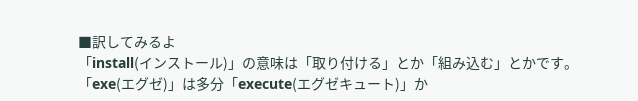■訳してみるよ
「install(インストール)」の意味は「取り付ける」とか「組み込む」とかです。
「exe(エグゼ)」は多分「execute(エグゼキュート)」か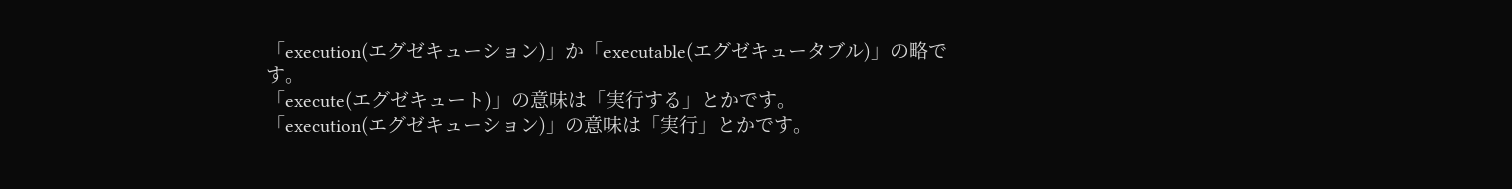「execution(エグゼキューション)」か「executable(エグゼキュータブル)」の略です。
「execute(エグゼキュート)」の意味は「実行する」とかです。
「execution(エグゼキューション)」の意味は「実行」とかです。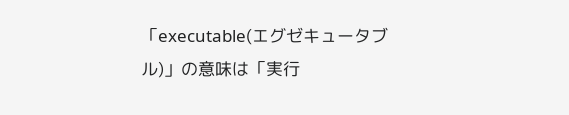「executable(エグゼキュータブル)」の意味は「実行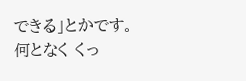できる」とかです。
何となく くっ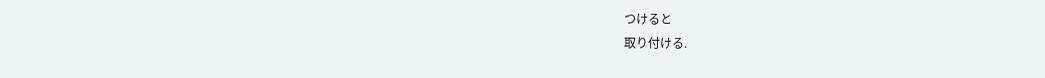つけると
取り付ける.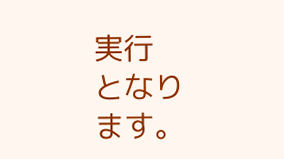実行
となります。